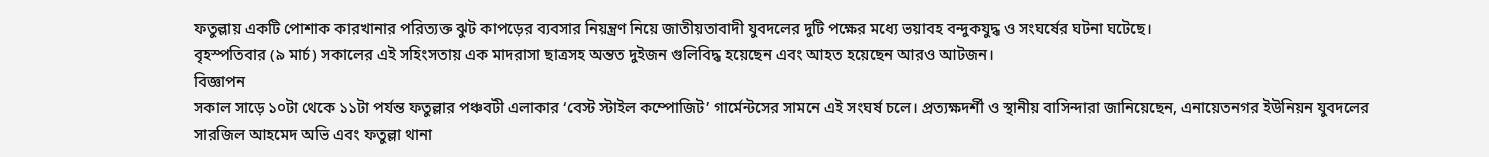ফতুল্লায় একটি পোশাক কারখানার পরিত্যক্ত ঝুট কাপড়ের ব্যবসার নিয়ন্ত্রণ নিয়ে জাতীয়তাবাদী যুবদলের দুটি পক্ষের মধ্যে ভয়াবহ বন্দুকযুদ্ধ ও সংঘর্ষের ঘটনা ঘটেছে।
বৃহস্পতিবার (৯ মার্চ) সকালের এই সহিংসতায় এক মাদরাসা ছাত্রসহ অন্তত দুইজন গুলিবিদ্ধ হয়েছেন এবং আহত হয়েছেন আরও আটজন।
বিজ্ঞাপন
সকাল সাড়ে ১০টা থেকে ১১টা পর্যন্ত ফতুল্লার পঞ্চবটী এলাকার ‘বেস্ট স্টাইল কম্পোজিট’ গার্মেন্টসের সামনে এই সংঘর্ষ চলে। প্রত্যক্ষদর্শী ও স্থানীয় বাসিন্দারা জানিয়েছেন, এনায়েতনগর ইউনিয়ন যুবদলের সারজিল আহমেদ অভি এবং ফতুল্লা থানা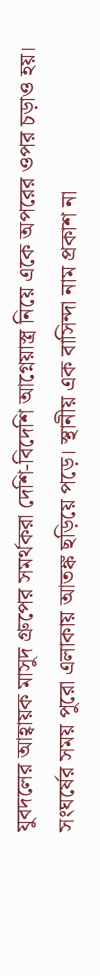যুবদলের আহ্বায়ক মাসুদ গ্রুপের সমর্থকরা দেশি-বিদেশি আগ্নেয়াস্ত্র নিয়ে একে অপরের ওপর চড়াও হয়।
সংঘর্ষের সময় পুরো এলাকায় আতঙ্ক ছড়িয়ে পড়ে। স্থানীয় এক বাসিন্দা নাম প্রকাশ না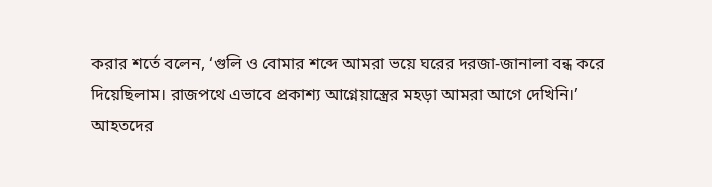করার শর্তে বলেন, ‘গুলি ও বোমার শব্দে আমরা ভয়ে ঘরের দরজা-জানালা বন্ধ করে দিয়েছিলাম। রাজপথে এভাবে প্রকাশ্য আগ্নেয়াস্ত্রের মহড়া আমরা আগে দেখিনি।’
আহতদের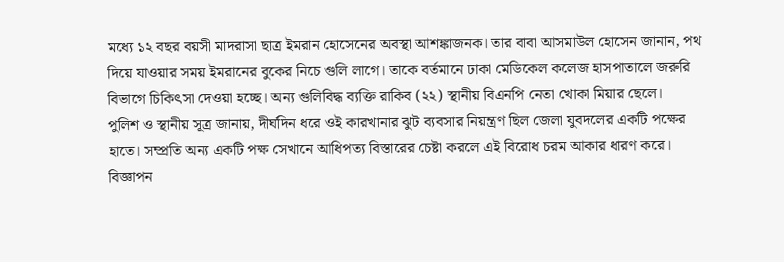মধ্যে ১২ বছর বয়সী মাদরাসা ছাত্র ইমরান হোসেনের অবস্থা আশঙ্কাজনক। তার বাবা আসমাউল হোসেন জানান, পথ দিয়ে যাওয়ার সময় ইমরানের বুকের নিচে গুলি লাগে। তাকে বর্তমানে ঢাকা মেডিকেল কলেজ হাসপাতালে জরুরি বিভাগে চিকিৎসা দেওয়া হচ্ছে। অন্য গুলিবিদ্ধ ব্যক্তি রাকিব (২২) স্থানীয় বিএনপি নেতা খোকা মিয়ার ছেলে।
পুলিশ ও স্থানীয় সূত্র জানায়, দীর্ঘদিন ধরে ওই কারখানার ঝুট ব্যবসার নিয়ন্ত্রণ ছিল জেলা যুবদলের একটি পক্ষের হাতে। সম্প্রতি অন্য একটি পক্ষ সেখানে আধিপত্য বিস্তারের চেষ্টা করলে এই বিরোধ চরম আকার ধারণ করে।
বিজ্ঞাপন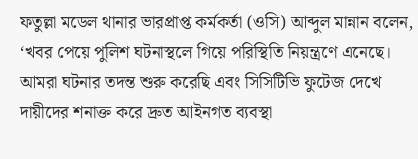ফতুল্লা মডেল থানার ভারপ্রাপ্ত কর্মকর্তা (ওসি) আব্দুল মান্নান বলেন, ‘খবর পেয়ে পুলিশ ঘটনাস্থলে গিয়ে পরিস্থিতি নিয়ন্ত্রণে এনেছে। আমরা ঘটনার তদন্ত শুরু করেছি এবং সিসিটিভি ফুটেজ দেখে দায়ীদের শনাক্ত করে দ্রুত আইনগত ব্যবস্থা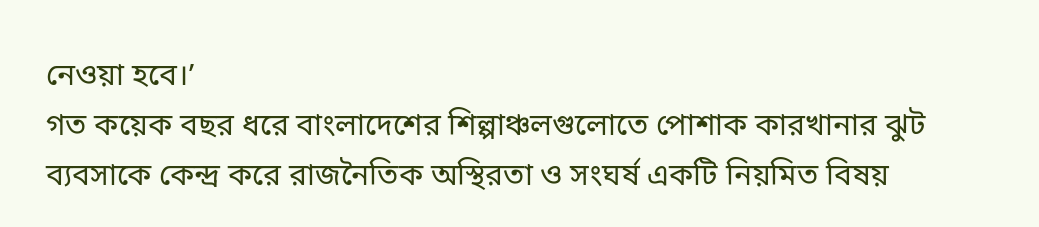নেওয়া হবে।’
গত কয়েক বছর ধরে বাংলাদেশের শিল্পাঞ্চলগুলোতে পোশাক কারখানার ঝুট ব্যবসাকে কেন্দ্র করে রাজনৈতিক অস্থিরতা ও সংঘর্ষ একটি নিয়মিত বিষয়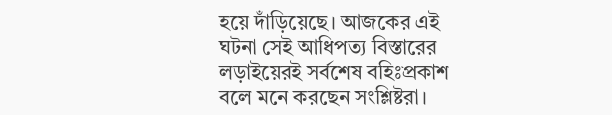হয়ে দাঁড়িয়েছে। আজকের এই ঘটনা সেই আধিপত্য বিস্তারের লড়াইয়েরই সর্বশেষ বহিঃপ্রকাশ বলে মনে করছেন সংশ্লিষ্টরা।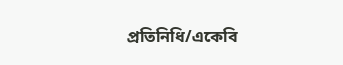প্রতিনিধি/একেবি